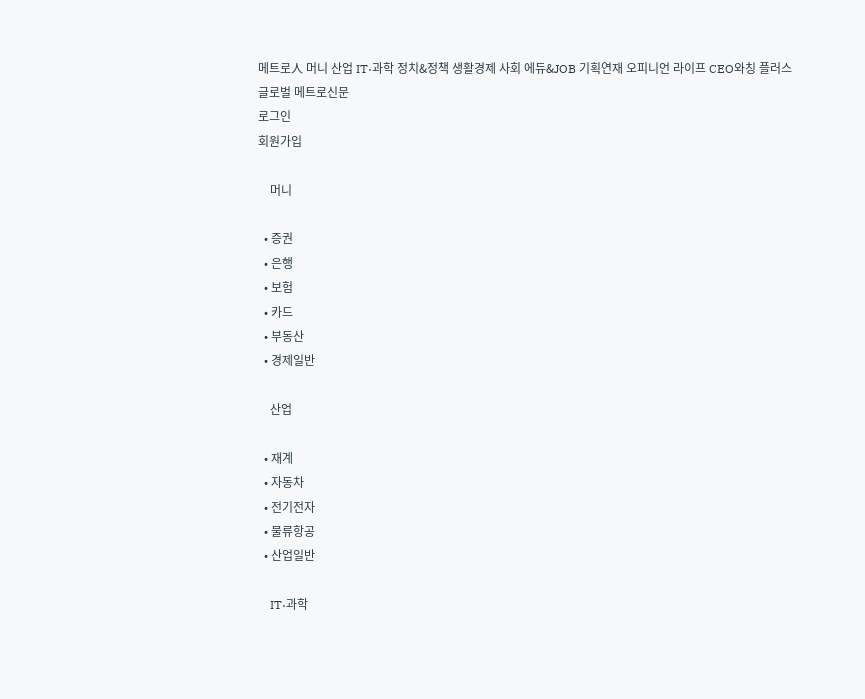메트로人 머니 산업 IT·과학 정치&정책 생활경제 사회 에듀&JOB 기획연재 오피니언 라이프 CEO와칭 플러스
글로벌 메트로신문
로그인
회원가입

    머니

  • 증권
  • 은행
  • 보험
  • 카드
  • 부동산
  • 경제일반

    산업

  • 재계
  • 자동차
  • 전기전자
  • 물류항공
  • 산업일반

    IT·과학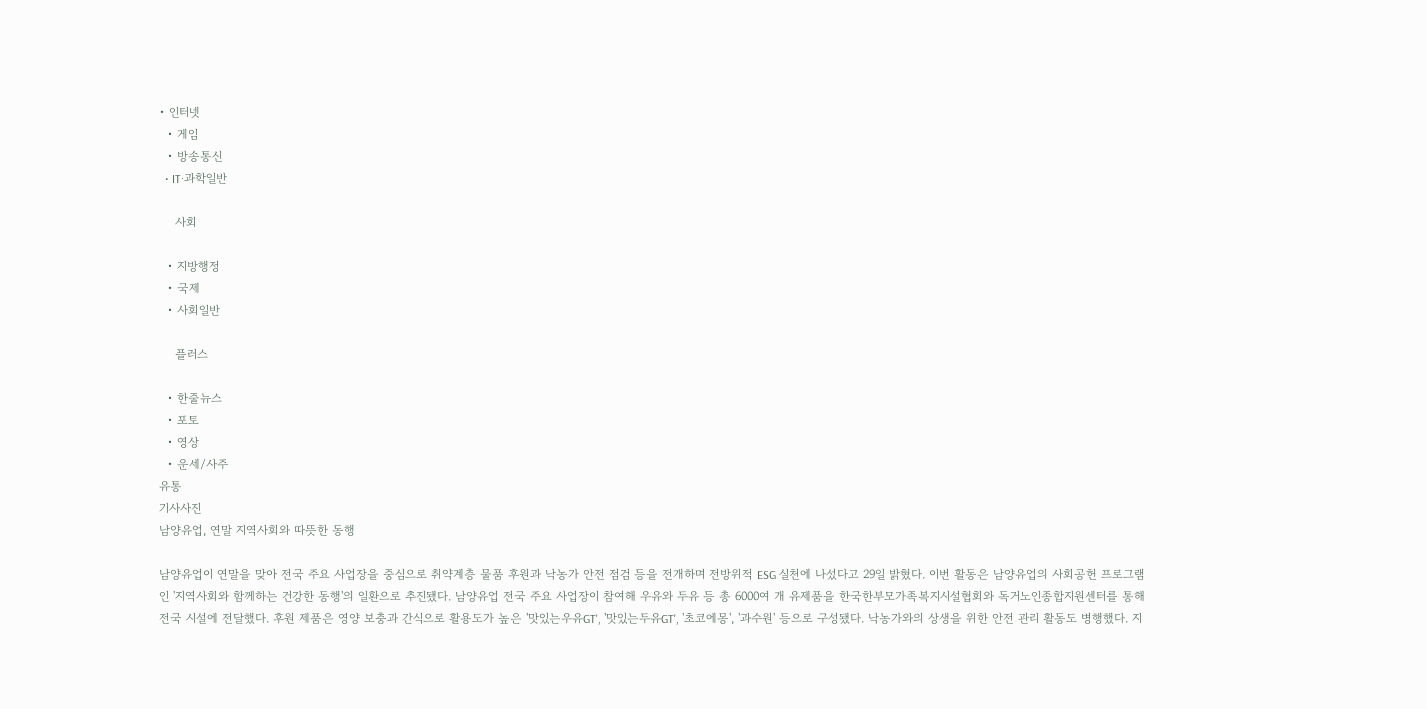• 인터넷
  • 게임
  • 방송통신
  • IT·과학일반

    사회

  • 지방행정
  • 국제
  • 사회일반

    플러스

  • 한줄뉴스
  • 포토
  • 영상
  • 운세/사주
유통
기사사진
남양유업, 연말 지역사회와 따뜻한 동행

남양유업이 연말을 맞아 전국 주요 사업장을 중심으로 취약계층 물품 후원과 낙농가 안전 점검 등을 전개하며 전방위적 ESG 실천에 나섰다고 29일 밝혔다. 이번 활동은 남양유업의 사회공헌 프로그램인 '지역사회와 함께하는 건강한 동행'의 일환으로 추진됐다. 남양유업 전국 주요 사업장이 참여해 우유와 두유 등 총 6000여 개 유제품을 한국한부모가족복지시설협회와 독거노인종합지원센터를 통해 전국 시설에 전달했다. 후원 제품은 영양 보충과 간식으로 활용도가 높은 '맛있는우유GT', '맛있는두유GT', '초코에몽', '과수원' 등으로 구성됐다. 낙농가와의 상생을 위한 안전 관리 활동도 병행했다. 지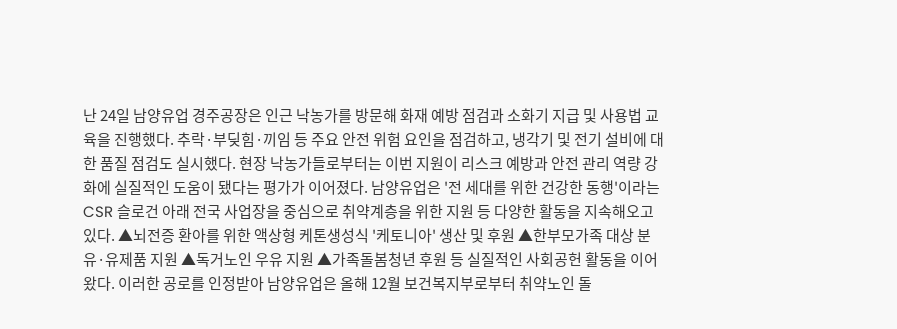난 24일 남양유업 경주공장은 인근 낙농가를 방문해 화재 예방 점검과 소화기 지급 및 사용법 교육을 진행했다. 추락·부딪힘·끼임 등 주요 안전 위험 요인을 점검하고, 냉각기 및 전기 설비에 대한 품질 점검도 실시했다. 현장 낙농가들로부터는 이번 지원이 리스크 예방과 안전 관리 역량 강화에 실질적인 도움이 됐다는 평가가 이어졌다. 남양유업은 '전 세대를 위한 건강한 동행'이라는 CSR 슬로건 아래 전국 사업장을 중심으로 취약계층을 위한 지원 등 다양한 활동을 지속해오고 있다. ▲뇌전증 환아를 위한 액상형 케톤생성식 '케토니아' 생산 및 후원 ▲한부모가족 대상 분유·유제품 지원 ▲독거노인 우유 지원 ▲가족돌봄청년 후원 등 실질적인 사회공헌 활동을 이어왔다. 이러한 공로를 인정받아 남양유업은 올해 12월 보건복지부로부터 취약노인 돌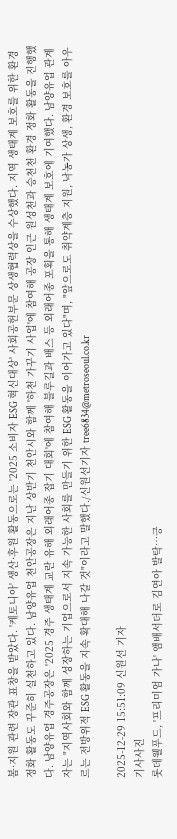봄·지원 관련 장관 표창을 받았다. '케토니아' 생산·후원 활동으로는 '2025 소비자 ESG 혁신대상' 사회공헌부문 상생협력상을 수상했다. 지역 생태계 보호를 위한 환경 정화 활동도 꾸준히 실천하고 있다. 남양유업 천안공장은 지난 상반기 천안시와 함께 '하천 가꾸기 사업'에 참여해 공장 인근 원성천과 승천천 환경 정화 활동을 진행했다. 남양유업 경주공장은 '2025 경주 생태계 교란 유해 외래어종 잡기 대회'에 참여해 블루길과 배스 등 외래어종 포획을 통해 생태계 보호에 기여했다. 남양유업 관계자는 "지역사회와 함께 성장하는 기업으로서 지속 가능한 사회를 만들기 위한 ESG 활동을 이어가고 있다"며, "앞으로도 취약계층 지원, 낙농가 상생, 환경 보호를 아우르는 전방위적 ESG 활동을 지속 확대해 나갈 것"이라고 말했다./신원선기자 tree6834@metroseoul.co.kr

2025-12-29 15:51:09 신원선 기자
기사사진
롯데웰푸드, '프리미엄 가나' 앰배서더로 김연아 발탁…긍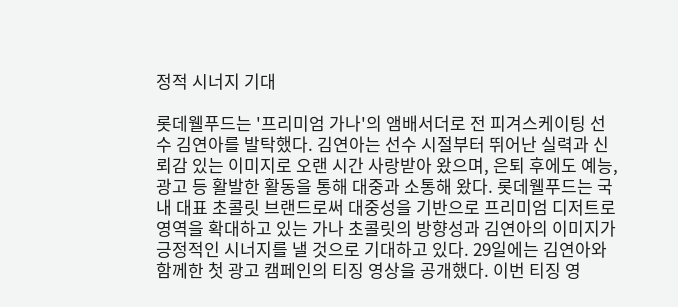정적 시너지 기대

롯데웰푸드는 '프리미엄 가나'의 앰배서더로 전 피겨스케이팅 선수 김연아를 발탁했다. 김연아는 선수 시절부터 뛰어난 실력과 신뢰감 있는 이미지로 오랜 시간 사랑받아 왔으며, 은퇴 후에도 예능, 광고 등 활발한 활동을 통해 대중과 소통해 왔다. 롯데웰푸드는 국내 대표 초콜릿 브랜드로써 대중성을 기반으로 프리미엄 디저트로 영역을 확대하고 있는 가나 초콜릿의 방향성과 김연아의 이미지가 긍정적인 시너지를 낼 것으로 기대하고 있다. 29일에는 김연아와 함께한 첫 광고 캠페인의 티징 영상을 공개했다. 이번 티징 영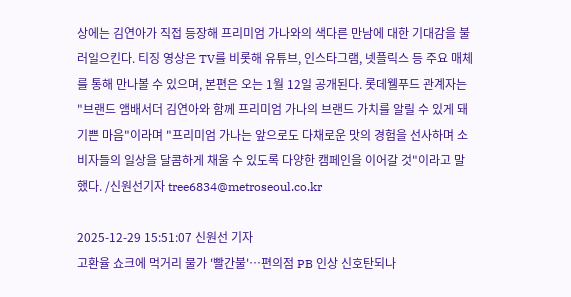상에는 김연아가 직접 등장해 프리미엄 가나와의 색다른 만남에 대한 기대감을 불러일으킨다. 티징 영상은 TV를 비롯해 유튜브, 인스타그램, 넷플릭스 등 주요 매체를 통해 만나볼 수 있으며, 본편은 오는 1월 12일 공개된다. 롯데웰푸드 관계자는 "브랜드 앰배서더 김연아와 함께 프리미엄 가나의 브랜드 가치를 알릴 수 있게 돼 기쁜 마음"이라며 "프리미엄 가나는 앞으로도 다채로운 맛의 경험을 선사하며 소비자들의 일상을 달콤하게 채울 수 있도록 다양한 캠페인을 이어갈 것"이라고 말했다. /신원선기자 tree6834@metroseoul.co.kr

2025-12-29 15:51:07 신원선 기자
고환율 쇼크에 먹거리 물가 '빨간불'…편의점 PB 인상 신호탄되나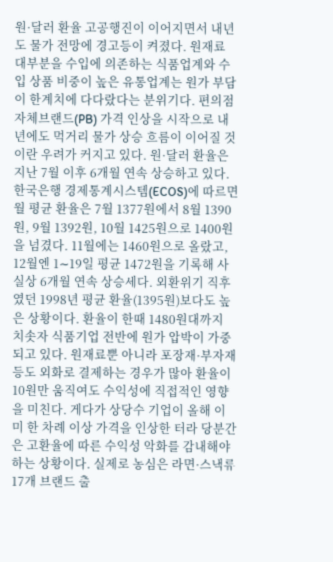원·달러 환율 고공행진이 이어지면서 내년도 물가 전망에 경고등이 켜졌다. 원재료 대부분을 수입에 의존하는 식품업계와 수입 상품 비중이 높은 유통업계는 원가 부담이 한계치에 다다랐다는 분위기다. 편의점 자체브랜드(PB) 가격 인상을 시작으로 내년에도 먹거리 물가 상승 흐름이 이어질 것이란 우려가 커지고 있다. 원·달러 환율은 지난 7월 이후 6개월 연속 상승하고 있다. 한국은행 경제통계시스템(ECOS)에 따르면 월 평균 환율은 7월 1377원에서 8월 1390원, 9월 1392원, 10월 1425원으로 1400원을 넘겼다. 11월에는 1460원으로 올랐고, 12월엔 1∼19일 평균 1472원을 기록해 사실상 6개월 연속 상승세다. 외환위기 직후였던 1998년 평균 환율(1395원)보다도 높은 상황이다. 환율이 한때 1480원대까지 치솟자 식품기업 전반에 원가 압박이 가중되고 있다. 원재료뿐 아니라 포장재·부자재 등도 외화로 결제하는 경우가 많아 환율이 10원만 움직여도 수익성에 직접적인 영향을 미친다. 게다가 상당수 기업이 올해 이미 한 차례 이상 가격을 인상한 터라 당분간은 고환율에 따른 수익성 악화를 감내해야 하는 상황이다. 실제로 농심은 라면·스낵류 17개 브랜드 출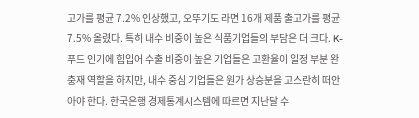고가를 평균 7.2% 인상했고, 오뚜기도 라면 16개 제품 출고가를 평균 7.5% 올렸다. 특히 내수 비중이 높은 식품기업들의 부담은 더 크다. K-푸드 인기에 힘입어 수출 비중이 높은 기업들은 고환율이 일정 부분 완충재 역할을 하지만, 내수 중심 기업들은 원가 상승분을 고스란히 떠안아야 한다. 한국은행 경제통계시스템에 따르면 지난달 수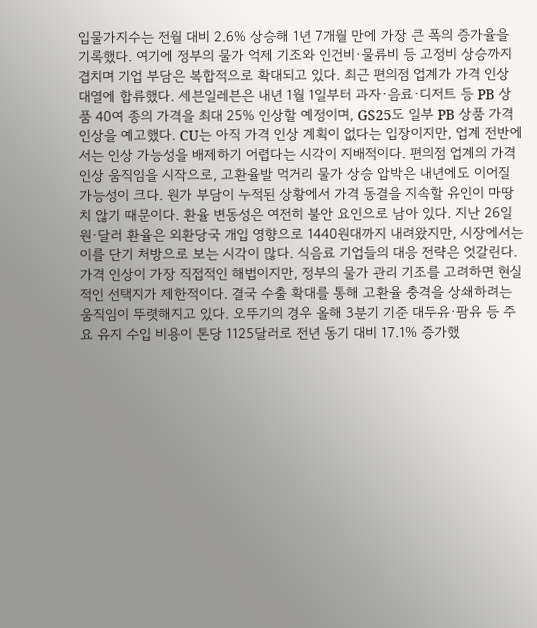입물가지수는 전월 대비 2.6% 상승해 1년 7개월 만에 가장 큰 폭의 증가율을 기록했다. 여기에 정부의 물가 억제 기조와 인건비·물류비 등 고정비 상승까지 겹치며 기업 부담은 복합적으로 확대되고 있다. 최근 편의점 업계가 가격 인상 대열에 합류했다. 세븐일레븐은 내년 1월 1일부터 과자·음료·디저트 등 PB 상품 40여 종의 가격을 최대 25% 인상할 예정이며, GS25도 일부 PB 상품 가격 인상을 예고했다. CU는 아직 가격 인상 계획이 없다는 입장이지만, 업계 전반에서는 인상 가능성을 배제하기 어렵다는 시각이 지배적이다. 편의점 업계의 가격 인상 움직임을 시작으로, 고환율발 먹거리 물가 상승 압박은 내년에도 이어질 가능성이 크다. 원가 부담이 누적된 상황에서 가격 동결을 지속할 유인이 마땅치 않기 때문이다. 환율 변동성은 여전히 불안 요인으로 남아 있다. 지난 26일 원·달러 환율은 외환당국 개입 영향으로 1440원대까지 내려왔지만, 시장에서는 이를 단기 처방으로 보는 시각이 많다. 식음료 기업들의 대응 전략은 엇갈린다. 가격 인상이 가장 직접적인 해법이지만, 정부의 물가 관리 기조를 고려하면 현실적인 선택지가 제한적이다. 결국 수출 확대를 통해 고환율 충격을 상쇄하려는 움직임이 뚜렷해지고 있다. 오뚜기의 경우 올해 3분기 기준 대두유·팜유 등 주요 유지 수입 비용이 톤당 1125달러로 전년 동기 대비 17.1% 증가했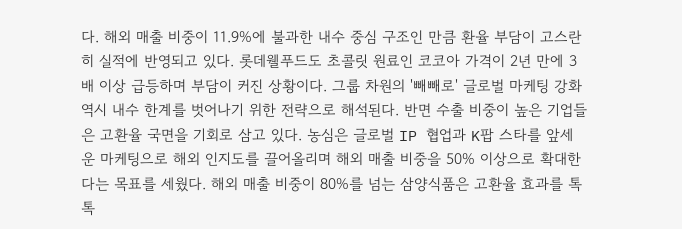다. 해외 매출 비중이 11.9%에 불과한 내수 중심 구조인 만큼 환율 부담이 고스란히 실적에 반영되고 있다. 롯데웰푸드도 초콜릿 원료인 코코아 가격이 2년 만에 3배 이상 급등하며 부담이 커진 상황이다. 그룹 차원의 '빼빼로' 글로벌 마케팅 강화 역시 내수 한계를 벗어나기 위한 전략으로 해석된다. 반면 수출 비중이 높은 기업들은 고환율 국면을 기회로 삼고 있다. 농심은 글로벌 IP 협업과 K팝 스타를 앞세운 마케팅으로 해외 인지도를 끌어올리며 해외 매출 비중을 50% 이상으로 확대한다는 목표를 세웠다. 해외 매출 비중이 80%를 넘는 삼양식품은 고환율 효과를 톡톡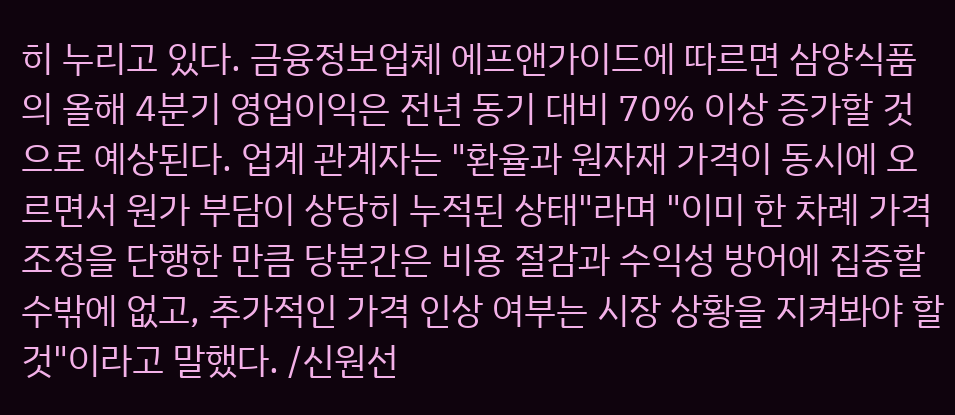히 누리고 있다. 금융정보업체 에프앤가이드에 따르면 삼양식품의 올해 4분기 영업이익은 전년 동기 대비 70% 이상 증가할 것으로 예상된다. 업계 관계자는 "환율과 원자재 가격이 동시에 오르면서 원가 부담이 상당히 누적된 상태"라며 "이미 한 차례 가격 조정을 단행한 만큼 당분간은 비용 절감과 수익성 방어에 집중할 수밖에 없고, 추가적인 가격 인상 여부는 시장 상황을 지켜봐야 할 것"이라고 말했다. /신원선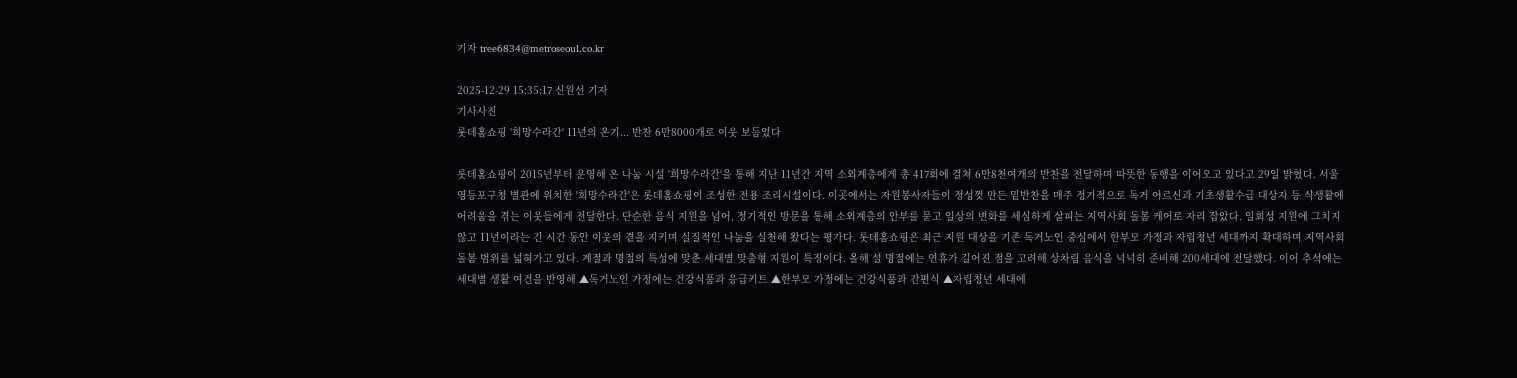기자 tree6834@metroseoul.co.kr

2025-12-29 15:35:17 신원선 기자
기사사진
롯데홈쇼핑 '희망수라간' 11년의 온기... 반찬 6만8000개로 이웃 보듬었다

롯데홈쇼핑이 2015년부터 운영해 온 나눔 시설 '희망수라간'을 통해 지난 11년간 지역 소외계층에게 총 417회에 걸쳐 6만8천여개의 반찬을 전달하며 따뜻한 동행을 이어오고 있다고 29일 밝혔다. 서울 영등포구청 별관에 위치한 '희망수라간'은 롯데홈쇼핑이 조성한 전용 조리시설이다. 이곳에서는 자원봉사자들이 정성껏 만든 밑반찬을 매주 정기적으로 독거 어르신과 기초생활수급 대상자 등 식생활에 어려움을 겪는 이웃들에게 전달한다. 단순한 음식 지원을 넘어, 정기적인 방문을 통해 소외계층의 안부를 묻고 일상의 변화를 세심하게 살피는 지역사회 돌봄 케어로 자리 잡았다. 일회성 지원에 그치지 않고 11년이라는 긴 시간 동안 이웃의 곁을 지키며 실질적인 나눔을 실천해 왔다는 평가다. 롯데홈쇼핑은 최근 지원 대상을 기존 독거노인 중심에서 한부모 가정과 자립청년 세대까지 확대하며 지역사회 돌봄 범위를 넓혀가고 있다. 계절과 명절의 특성에 맞춘 세대별 맞춤형 지원이 특징이다. 올해 설 명절에는 연휴가 길어진 점을 고려해 상차림 음식을 넉넉히 준비해 200세대에 전달했다. 이어 추석에는 세대별 생활 여건을 반영해 ▲독거노인 가정에는 건강식품과 응급키트 ▲한부모 가정에는 건강식품과 간편식 ▲자립청년 세대에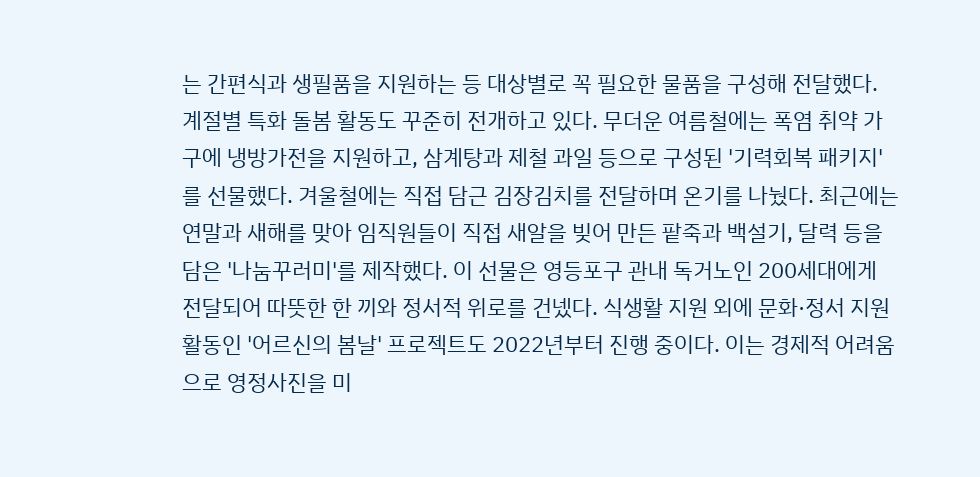는 간편식과 생필품을 지원하는 등 대상별로 꼭 필요한 물품을 구성해 전달했다. 계절별 특화 돌봄 활동도 꾸준히 전개하고 있다. 무더운 여름철에는 폭염 취약 가구에 냉방가전을 지원하고, 삼계탕과 제철 과일 등으로 구성된 '기력회복 패키지'를 선물했다. 겨울철에는 직접 담근 김장김치를 전달하며 온기를 나눴다. 최근에는 연말과 새해를 맞아 임직원들이 직접 새알을 빚어 만든 팥죽과 백설기, 달력 등을 담은 '나눔꾸러미'를 제작했다. 이 선물은 영등포구 관내 독거노인 200세대에게 전달되어 따뜻한 한 끼와 정서적 위로를 건넸다. 식생활 지원 외에 문화·정서 지원 활동인 '어르신의 봄날' 프로젝트도 2022년부터 진행 중이다. 이는 경제적 어려움으로 영정사진을 미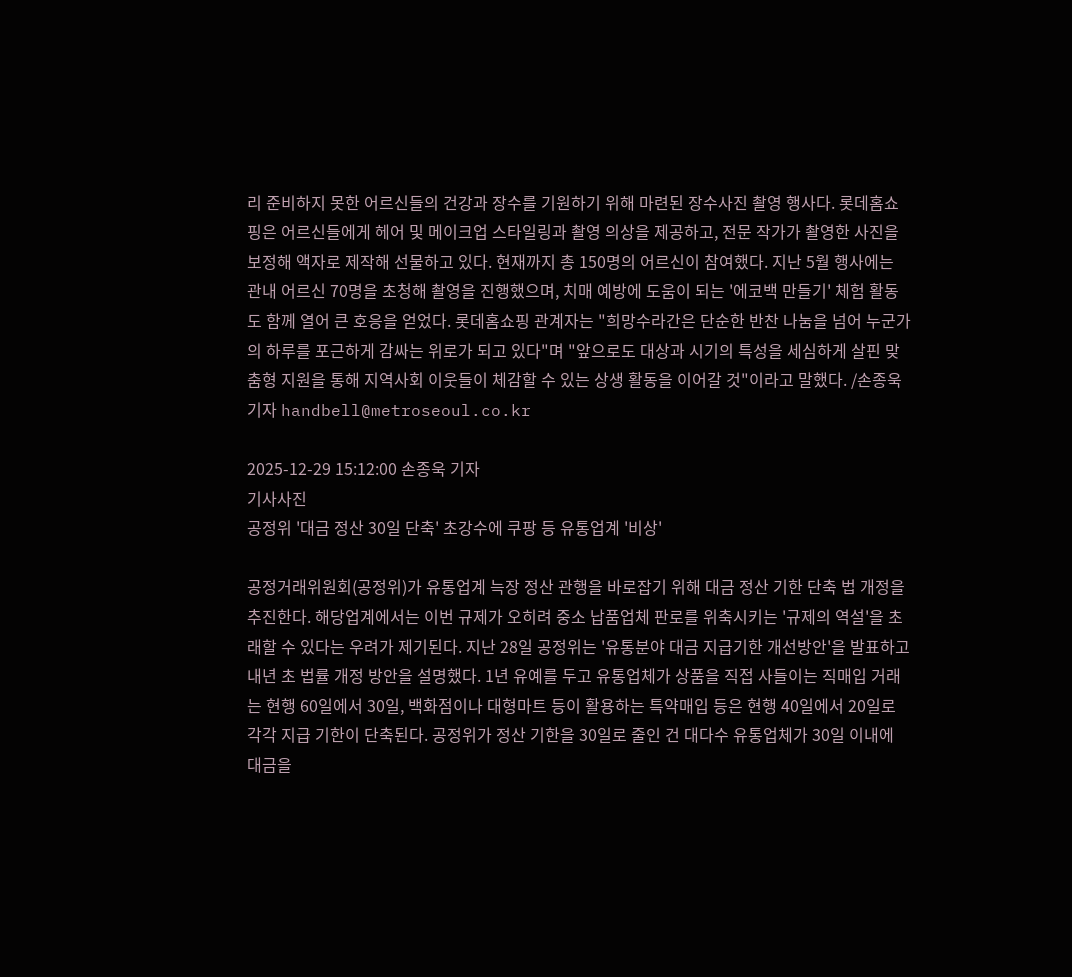리 준비하지 못한 어르신들의 건강과 장수를 기원하기 위해 마련된 장수사진 촬영 행사다. 롯데홈쇼핑은 어르신들에게 헤어 및 메이크업 스타일링과 촬영 의상을 제공하고, 전문 작가가 촬영한 사진을 보정해 액자로 제작해 선물하고 있다. 현재까지 총 150명의 어르신이 참여했다. 지난 5월 행사에는 관내 어르신 70명을 초청해 촬영을 진행했으며, 치매 예방에 도움이 되는 '에코백 만들기' 체험 활동도 함께 열어 큰 호응을 얻었다. 롯데홈쇼핑 관계자는 "희망수라간은 단순한 반찬 나눔을 넘어 누군가의 하루를 포근하게 감싸는 위로가 되고 있다"며 "앞으로도 대상과 시기의 특성을 세심하게 살핀 맞춤형 지원을 통해 지역사회 이웃들이 체감할 수 있는 상생 활동을 이어갈 것"이라고 말했다. /손종욱기자 handbell@metroseoul.co.kr

2025-12-29 15:12:00 손종욱 기자
기사사진
공정위 '대금 정산 30일 단축' 초강수에 쿠팡 등 유통업계 '비상'

공정거래위원회(공정위)가 유통업계 늑장 정산 관행을 바로잡기 위해 대금 정산 기한 단축 법 개정을 추진한다. 해당업계에서는 이번 규제가 오히려 중소 납품업체 판로를 위축시키는 '규제의 역설'을 초래할 수 있다는 우려가 제기된다. 지난 28일 공정위는 '유통분야 대금 지급기한 개선방안'을 발표하고 내년 초 법률 개정 방안을 설명했다. 1년 유예를 두고 유통업체가 상품을 직접 사들이는 직매입 거래는 현행 60일에서 30일, 백화점이나 대형마트 등이 활용하는 특약매입 등은 현행 40일에서 20일로 각각 지급 기한이 단축된다. 공정위가 정산 기한을 30일로 줄인 건 대다수 유통업체가 30일 이내에 대금을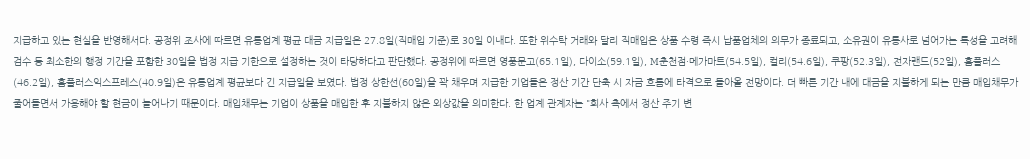지급하고 있는 현실을 반영해서다. 공정위 조사에 따르면 유통업계 평균 대금 지급일은 27.8일(직매입 기준)로 30일 이내다. 또한 위수탁 거래와 달리 직매입은 상품 수령 즉시 납품업체의 의무가 종료되고, 소유권이 유통사로 넘어가는 특성을 고려해 검수 등 최소한의 행정 기간을 포함한 30일을 법정 지급 기한으로 설정하는 것이 타당하다고 판단했다. 공정위에 따르면 영풍문고(65.1일), 다이소(59.1일), M춘천점·메가마트(54.5일), 컬리(54.6일), 쿠팡(52.3일), 전자랜드(52일), 홈플러스(46.2일), 홈플러스익스프레스(40.9일)은 유통업계 평균보다 긴 지급일을 보였다. 법정 상한선(60일)을 꽉 채우며 지급한 기업들은 정산 기간 단축 시 자금 흐름에 타격으로 돌아올 전망이다. 더 빠른 기간 내에 대금을 지불하게 되는 만큼 매입채무가 줄어들면서 가용해야 할 현금이 늘어나기 때문이다. 매입채무는 기업이 상품을 매입한 후 지불하지 않은 외상값을 의미한다. 한 업계 관계자는 "회사 측에서 정산 주기 변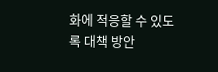화에 적응할 수 있도록 대책 방안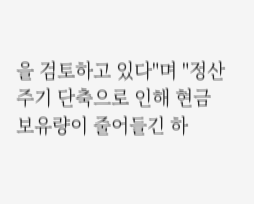을 검토하고 있다"며 "정산주기 단축으로 인해 현금 보유량이 줄어들긴 하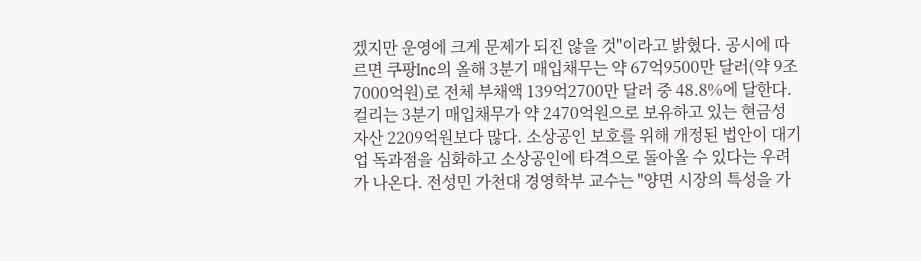겠지만 운영에 크게 문제가 되진 않을 것"이라고 밝혔다. 공시에 따르면 쿠팡Inc의 올해 3분기 매입채무는 약 67억9500만 달러(약 9조7000억원)로 전체 부채액 139억2700만 달러 중 48.8%에 달한다. 컬리는 3분기 매입채무가 약 2470억원으로 보유하고 있는 현금성 자산 2209억원보다 많다. 소상공인 보호를 위해 개정된 법안이 대기업 독과점을 심화하고 소상공인에 타격으로 돌아올 수 있다는 우려가 나온다. 전성민 가천대 경영학부 교수는 "양면 시장의 특성을 가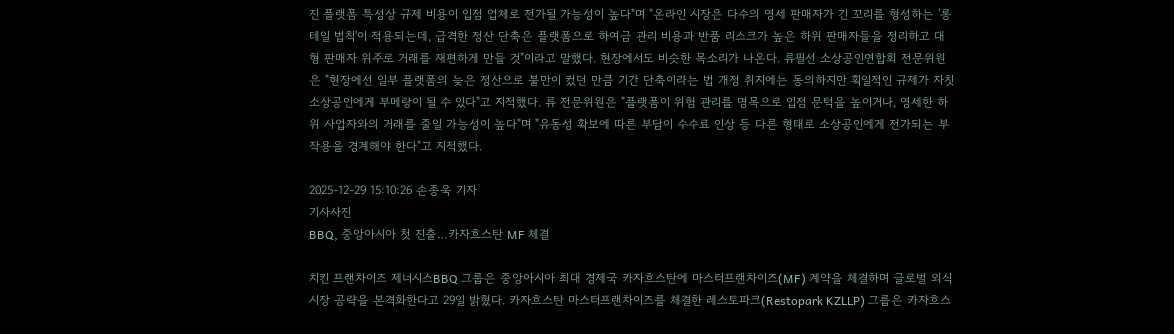진 플랫폼 특성상 규제 비용이 입점 업체로 전가될 가능성이 높다"며 "온라인 시장은 다수의 영세 판매자가 긴 꼬리를 형성하는 '롱테일 법칙'이 적용되는데, 급격한 정산 단축은 플랫폼으로 하여금 관리 비용과 반품 리스크가 높은 하위 판매자들을 정리하고 대형 판매자 위주로 거래를 재편하게 만들 것"이라고 말했다. 현장에서도 비슷한 목소리가 나온다. 류필선 소상공인연합회 전문위원은 "현장에선 일부 플랫폼의 늦은 정산으로 불만이 컸던 만큼 기간 단축이라는 법 개정 취지에는 동의하지만 획일적인 규제가 자칫 소상공인에게 부메랑이 될 수 있다"고 지적했다. 류 전문위원은 "플랫폼이 위험 관리를 명목으로 입점 문턱을 높이거나, 영세한 하위 사업자와의 거래를 줄일 가능성이 높다"며 "유동성 확보에 따른 부담이 수수료 인상 등 다른 형태로 소상공인에게 전가되는 부작용을 경계해야 한다"고 지적했다.

2025-12-29 15:10:26 손종욱 기자
기사사진
BBQ, 중앙아시아 첫 진출…카자흐스탄 MF 체결

치킨 프랜차이즈 제너시스BBQ 그룹은 중앙아시아 최대 경제국 카자흐스탄에 마스터프랜차이즈(MF) 계약을 체결하며 글로벌 외식 시장 공략을 본격화한다고 29일 밝혔다. 카자흐스탄 마스터프랜차이즈를 체결한 레스토파크(Restopark KZLLP) 그룹은 카자흐스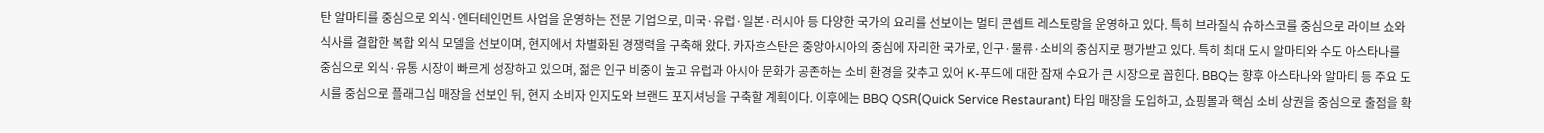탄 알마티를 중심으로 외식·엔터테인먼트 사업을 운영하는 전문 기업으로, 미국·유럽·일본·러시아 등 다양한 국가의 요리를 선보이는 멀티 콘셉트 레스토랑을 운영하고 있다. 특히 브라질식 슈하스코를 중심으로 라이브 쇼와 식사를 결합한 복합 외식 모델을 선보이며, 현지에서 차별화된 경쟁력을 구축해 왔다. 카자흐스탄은 중앙아시아의 중심에 자리한 국가로, 인구·물류·소비의 중심지로 평가받고 있다. 특히 최대 도시 알마티와 수도 아스타나를 중심으로 외식·유통 시장이 빠르게 성장하고 있으며, 젊은 인구 비중이 높고 유럽과 아시아 문화가 공존하는 소비 환경을 갖추고 있어 K-푸드에 대한 잠재 수요가 큰 시장으로 꼽힌다. BBQ는 향후 아스타나와 알마티 등 주요 도시를 중심으로 플래그십 매장을 선보인 뒤, 현지 소비자 인지도와 브랜드 포지셔닝을 구축할 계획이다. 이후에는 BBQ QSR(Quick Service Restaurant) 타입 매장을 도입하고, 쇼핑몰과 핵심 소비 상권을 중심으로 출점을 확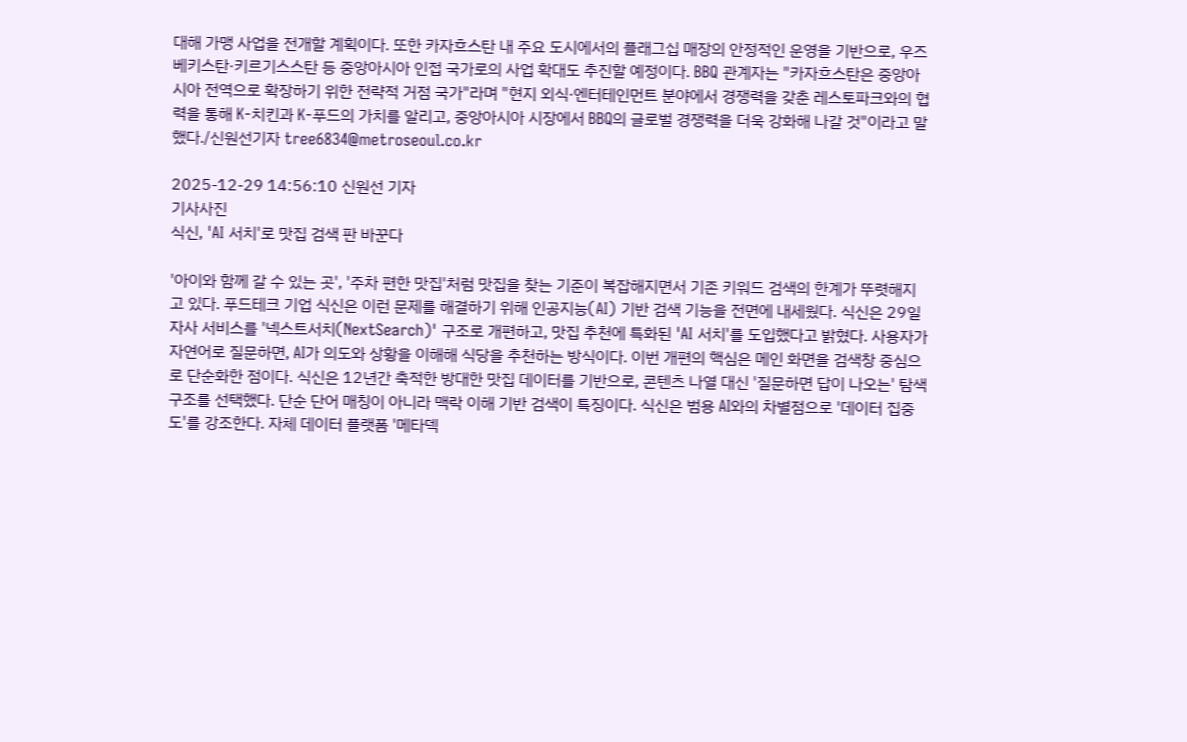대해 가맹 사업을 전개할 계획이다. 또한 카자흐스탄 내 주요 도시에서의 플래그십 매장의 안정적인 운영을 기반으로, 우즈베키스탄·키르기스스탄 등 중앙아시아 인접 국가로의 사업 확대도 추진할 예정이다. BBQ 관계자는 "카자흐스탄은 중앙아시아 전역으로 확장하기 위한 전략적 거점 국가"라며 "현지 외식·엔터테인먼트 분야에서 경쟁력을 갖춘 레스토파크와의 협력을 통해 K-치킨과 K-푸드의 가치를 알리고, 중앙아시아 시장에서 BBQ의 글로벌 경쟁력을 더욱 강화해 나갈 것"이라고 말했다./신원선기자 tree6834@metroseoul.co.kr

2025-12-29 14:56:10 신원선 기자
기사사진
식신, 'AI 서치'로 맛집 검색 판 바꾼다

'아이와 함께 갈 수 있는 곳', '주차 편한 맛집'처럼 맛집을 찾는 기준이 복잡해지면서 기존 키워드 검색의 한계가 뚜렷해지고 있다. 푸드테크 기업 식신은 이런 문제를 해결하기 위해 인공지능(AI) 기반 검색 기능을 전면에 내세웠다. 식신은 29일 자사 서비스를 '넥스트서치(NextSearch)' 구조로 개편하고, 맛집 추천에 특화된 'AI 서치'를 도입했다고 밝혔다. 사용자가 자연어로 질문하면, AI가 의도와 상황을 이해해 식당을 추천하는 방식이다. 이번 개편의 핵심은 메인 화면을 검색창 중심으로 단순화한 점이다. 식신은 12년간 축적한 방대한 맛집 데이터를 기반으로, 콘텐츠 나열 대신 '질문하면 답이 나오는' 탐색 구조를 선택했다. 단순 단어 매칭이 아니라 맥락 이해 기반 검색이 특징이다. 식신은 범용 AI와의 차별점으로 '데이터 집중도'를 강조한다. 자체 데이터 플랫폼 '메타덱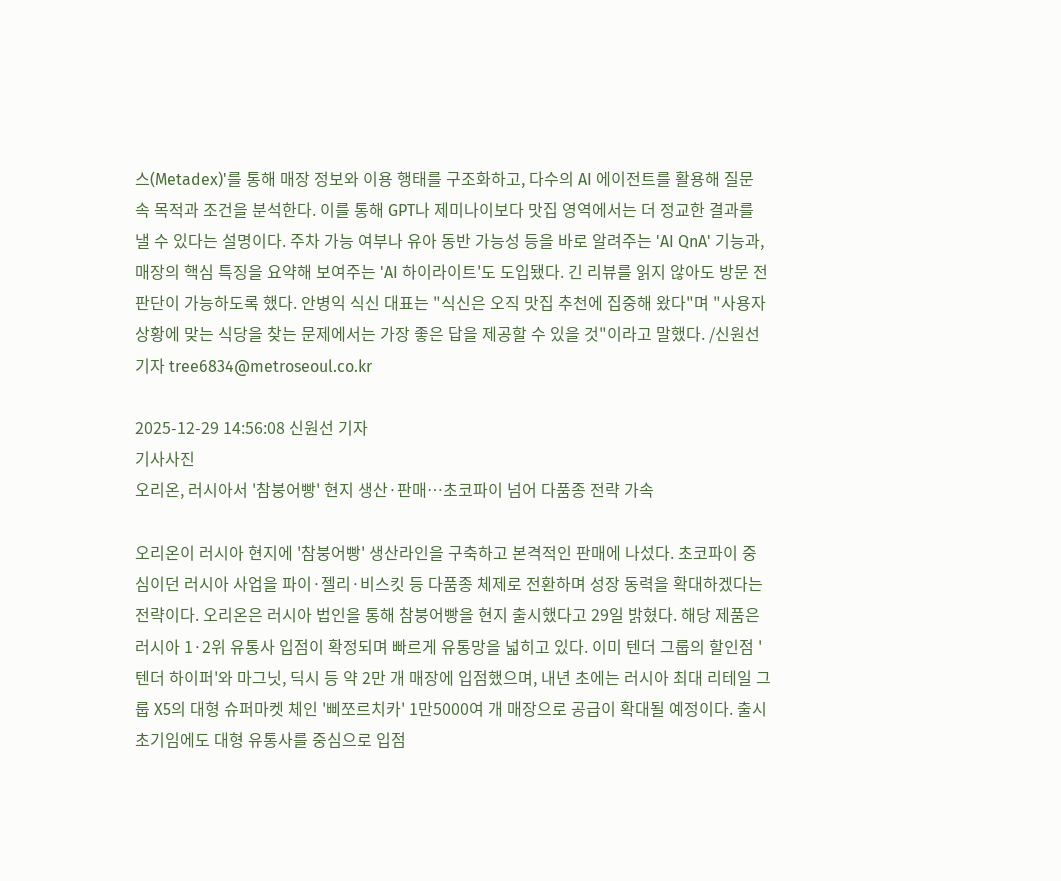스(Metadex)'를 통해 매장 정보와 이용 행태를 구조화하고, 다수의 AI 에이전트를 활용해 질문 속 목적과 조건을 분석한다. 이를 통해 GPT나 제미나이보다 맛집 영역에서는 더 정교한 결과를 낼 수 있다는 설명이다. 주차 가능 여부나 유아 동반 가능성 등을 바로 알려주는 'AI QnA' 기능과, 매장의 핵심 특징을 요약해 보여주는 'AI 하이라이트'도 도입됐다. 긴 리뷰를 읽지 않아도 방문 전 판단이 가능하도록 했다. 안병익 식신 대표는 "식신은 오직 맛집 추천에 집중해 왔다"며 "사용자 상황에 맞는 식당을 찾는 문제에서는 가장 좋은 답을 제공할 수 있을 것"이라고 말했다. /신원선기자 tree6834@metroseoul.co.kr

2025-12-29 14:56:08 신원선 기자
기사사진
오리온, 러시아서 '참붕어빵' 현지 생산·판매…초코파이 넘어 다품종 전략 가속

오리온이 러시아 현지에 '참붕어빵' 생산라인을 구축하고 본격적인 판매에 나섰다. 초코파이 중심이던 러시아 사업을 파이·젤리·비스킷 등 다품종 체제로 전환하며 성장 동력을 확대하겠다는 전략이다. 오리온은 러시아 법인을 통해 참붕어빵을 현지 출시했다고 29일 밝혔다. 해당 제품은 러시아 1·2위 유통사 입점이 확정되며 빠르게 유통망을 넓히고 있다. 이미 텐더 그룹의 할인점 '텐더 하이퍼'와 마그닛, 딕시 등 약 2만 개 매장에 입점했으며, 내년 초에는 러시아 최대 리테일 그룹 X5의 대형 슈퍼마켓 체인 '삐쪼르치카' 1만5000여 개 매장으로 공급이 확대될 예정이다. 출시 초기임에도 대형 유통사를 중심으로 입점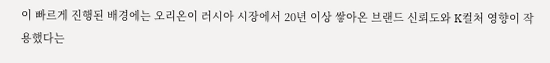이 빠르게 진행된 배경에는 오리온이 러시아 시장에서 20년 이상 쌓아온 브랜드 신뢰도와 K컬처 영향이 작용했다는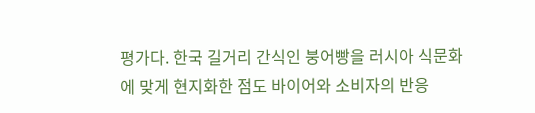평가다. 한국 길거리 간식인 붕어빵을 러시아 식문화에 맞게 현지화한 점도 바이어와 소비자의 반응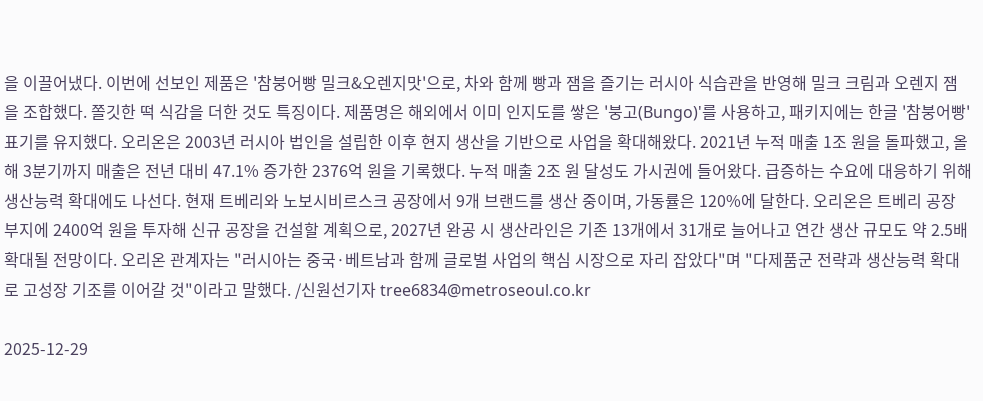을 이끌어냈다. 이번에 선보인 제품은 '참붕어빵 밀크&오렌지맛'으로, 차와 함께 빵과 잼을 즐기는 러시아 식습관을 반영해 밀크 크림과 오렌지 잼을 조합했다. 쫄깃한 떡 식감을 더한 것도 특징이다. 제품명은 해외에서 이미 인지도를 쌓은 '붕고(Bungo)'를 사용하고, 패키지에는 한글 '참붕어빵' 표기를 유지했다. 오리온은 2003년 러시아 법인을 설립한 이후 현지 생산을 기반으로 사업을 확대해왔다. 2021년 누적 매출 1조 원을 돌파했고, 올해 3분기까지 매출은 전년 대비 47.1% 증가한 2376억 원을 기록했다. 누적 매출 2조 원 달성도 가시권에 들어왔다. 급증하는 수요에 대응하기 위해 생산능력 확대에도 나선다. 현재 트베리와 노보시비르스크 공장에서 9개 브랜드를 생산 중이며, 가동률은 120%에 달한다. 오리온은 트베리 공장 부지에 2400억 원을 투자해 신규 공장을 건설할 계획으로, 2027년 완공 시 생산라인은 기존 13개에서 31개로 늘어나고 연간 생산 규모도 약 2.5배 확대될 전망이다. 오리온 관계자는 "러시아는 중국·베트남과 함께 글로벌 사업의 핵심 시장으로 자리 잡았다"며 "다제품군 전략과 생산능력 확대로 고성장 기조를 이어갈 것"이라고 말했다. /신원선기자 tree6834@metroseoul.co.kr

2025-12-29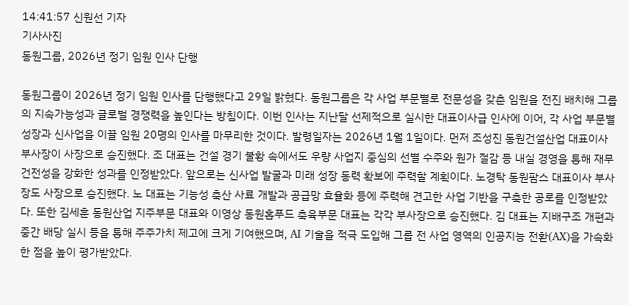14:41:57 신원선 기자
기사사진
동원그룹, 2026년 정기 임원 인사 단행

동원그룹이 2026년 정기 임원 인사를 단행했다고 29일 밝혔다. 동원그룹은 각 사업 부문별로 전문성을 갖춘 임원을 전진 배치해 그룹의 지속가능성과 글로벌 경쟁력을 높인다는 방침이다. 이번 인사는 지난달 선제적으로 실시한 대표이사급 인사에 이어, 각 사업 부문별 성장과 신사업을 이끌 임원 20명의 인사를 마무리한 것이다. 발령일자는 2026년 1월 1일이다. 먼저 조성진 동원건설산업 대표이사 부사장이 사장으로 승진했다. 조 대표는 건설 경기 불황 속에서도 우량 사업지 중심의 선별 수주와 원가 절감 등 내실 경영을 통해 재무 건전성을 강화한 성과를 인정받았다. 앞으로는 신사업 발굴과 미래 성장 동력 확보에 주력할 계획이다. 노경탁 동원팜스 대표이사 부사장도 사장으로 승진했다. 노 대표는 기능성 축산 사료 개발과 공급망 효율화 등에 주력해 견고한 사업 기반을 구축한 공로를 인정받았다. 또한 김세훈 동원산업 지주부문 대표와 이영상 동원홈푸드 축육부문 대표는 각각 부사장으로 승진했다. 김 대표는 지배구조 개편과 중간 배당 실시 등을 통해 주주가치 제고에 크게 기여했으며, AI 기술을 적극 도입해 그룹 전 사업 영역의 인공지능 전환(AX)을 가속화한 점을 높이 평가받았다.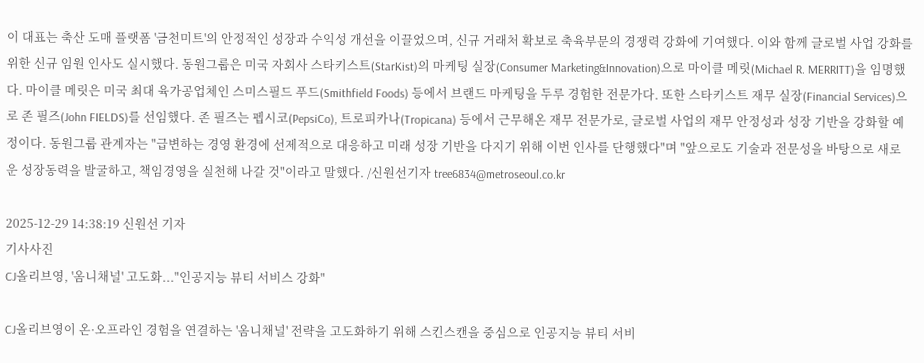이 대표는 축산 도매 플랫폼 '금천미트'의 안정적인 성장과 수익성 개선을 이끌었으며, 신규 거래처 확보로 축육부문의 경쟁력 강화에 기여했다. 이와 함께 글로벌 사업 강화를 위한 신규 임원 인사도 실시했다. 동원그룹은 미국 자회사 스타키스트(StarKist)의 마케팅 실장(Consumer Marketing&Innovation)으로 마이클 메릿(Michael R. MERRITT)을 임명했다. 마이클 메릿은 미국 최대 육가공업체인 스미스필드 푸드(Smithfield Foods) 등에서 브랜드 마케팅을 두루 경험한 전문가다. 또한 스타키스트 재무 실장(Financial Services)으로 존 필즈(John FIELDS)를 선임했다. 존 필즈는 펩시코(PepsiCo), 트로피카나(Tropicana) 등에서 근무해온 재무 전문가로, 글로벌 사업의 재무 안정성과 성장 기반을 강화할 예정이다. 동원그룹 관계자는 "급변하는 경영 환경에 선제적으로 대응하고 미래 성장 기반을 다지기 위해 이번 인사를 단행했다"며 "앞으로도 기술과 전문성을 바탕으로 새로운 성장동력을 발굴하고, 책임경영을 실천해 나갈 것"이라고 말했다. /신원선기자 tree6834@metroseoul.co.kr

2025-12-29 14:38:19 신원선 기자
기사사진
CJ올리브영, '옴니채널' 고도화..."인공지능 뷰티 서비스 강화"

CJ올리브영이 온·오프라인 경험을 연결하는 '옴니채널' 전략을 고도화하기 위해 스킨스캔을 중심으로 인공지능 뷰티 서비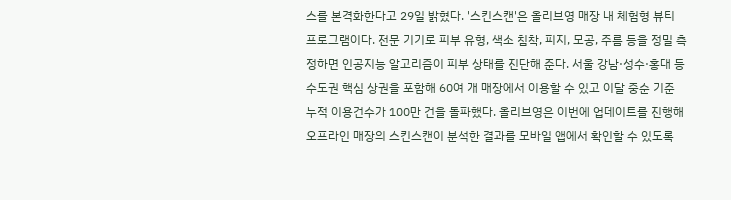스를 본격화한다고 29일 밝혔다. '스킨스캔'은 올리브영 매장 내 체험형 뷰티 프로그램이다. 전문 기기로 피부 유형, 색소 침착, 피지, 모공, 주름 등을 정밀 측정하면 인공지능 알고리즘이 피부 상태를 진단해 준다. 서울 강남·성수·홍대 등 수도권 핵심 상권을 포함해 60여 개 매장에서 이용할 수 있고 이달 중순 기준 누적 이용건수가 100만 건을 돌파했다. 올리브영은 이번에 업데이트를 진행해 오프라인 매장의 스킨스캔이 분석한 결과를 모바일 앱에서 확인할 수 있도록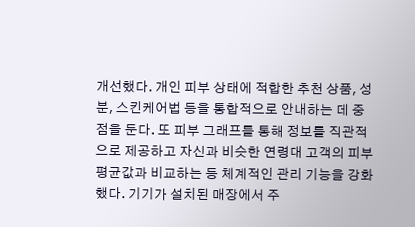개선했다. 개인 피부 상태에 적합한 추천 상품, 성분, 스킨케어법 등을 통합적으로 안내하는 데 중점을 둔다. 또 피부 그래프를 통해 정보를 직관적으로 제공하고 자신과 비슷한 연령대 고객의 피부 평균값과 비교하는 등 체계적인 관리 기능을 강화했다. 기기가 설치된 매장에서 주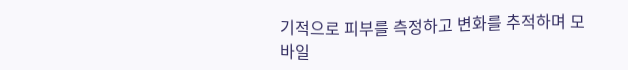기적으로 피부를 측정하고 변화를 추적하며 모바일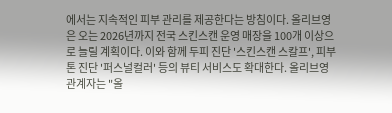에서는 지속적인 피부 관리를 제공한다는 방침이다. 올리브영은 오는 2026년까지 전국 스킨스캔 운영 매장을 100개 이상으로 늘릴 계획이다. 이와 함께 두피 진단 '스킨스캔 스칼프', 피부 톤 진단 '퍼스널컬러' 등의 뷰티 서비스도 확대한다. 올리브영 관계자는 "올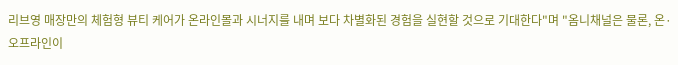리브영 매장만의 체험형 뷰티 케어가 온라인몰과 시너지를 내며 보다 차별화된 경험을 실현할 것으로 기대한다"며 "옴니채널은 물론, 온·오프라인이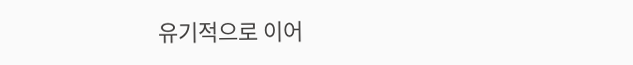유기적으로 이어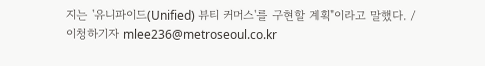지는 '유니파이드(Unified) 뷰티 커머스'를 구현할 계획"이라고 말했다. /이청하기자 mlee236@metroseoul.co.kr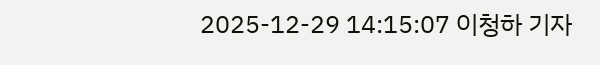2025-12-29 14:15:07 이청하 기자